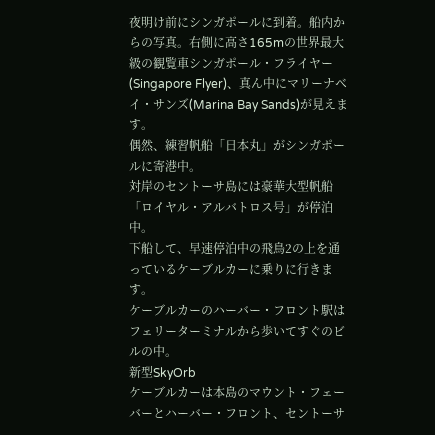夜明け前にシンガポールに到着。船内からの写真。右側に高さ165mの世界最大級の観覧車シンガポール・フライヤー(Singapore Flyer)、真ん中にマリーナベイ・サンズ(Marina Bay Sands)が見えます。
偶然、練習帆船「日本丸」がシンガポールに寄港中。
対岸のセントーサ島には豪華大型帆船「ロイヤル・アルバトロス号」が停泊中。
下船して、早速停泊中の飛鳥2の上を通っているケーブルカーに乗りに行きます。
ケーブルカーのハーバー・フロント駅はフェリーターミナルから歩いてすぐのビルの中。
新型SkyOrb
ケーブルカーは本島のマウント・フェーバーとハーバー・フロント、セントーサ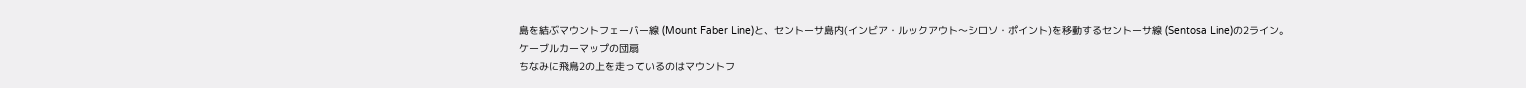島を結ぶマウントフェーバー線 (Mount Faber Line)と、セントーサ島内(インビア・ルックアウト〜シロソ・ポイント)を移動するセントーサ線 (Sentosa Line)の2ライン。
ケーブルカーマップの団扇
ちなみに飛鳥2の上を走っているのはマウントフ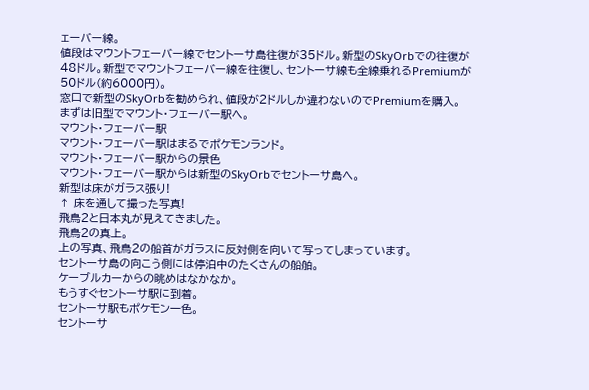ェーバー線。
値段はマウントフェーバー線でセントーサ島往復が35ドル。新型のSkyOrbでの往復が48ドル。新型でマウントフェーバー線を往復し、セントーサ線も全線乗れるPremiumが50ドル(約6000円)。
窓口で新型のSkyOrbを勧められ、値段が2ドルしか違わないのでPremiumを購入。
まずは旧型でマウント・フェーバー駅へ。
マウント・フェーバー駅
マウント・フェーバー駅はまるでポケモンランド。
マウント・フェーバー駅からの景色
マウント・フェーバー駅からは新型のSkyOrbでセントーサ島へ。
新型は床がガラス張り!
↑ 床を通して撮った写真!
飛鳥2と日本丸が見えてきました。
飛鳥2の真上。
上の写真、飛鳥2の船首がガラスに反対側を向いて写ってしまっています。
セントーサ島の向こう側には停泊中のたくさんの船舶。
ケーブルカーからの眺めはなかなか。
もうすぐセントーサ駅に到着。
セントーサ駅もポケモン一色。
セントーサ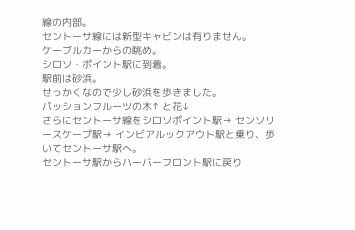線の内部。
セントーサ線には新型キャビンは有りません。
ケーブルカーからの眺め。
シロソ・ポイント駅に到着。
駅前は砂浜。
せっかくなので少し砂浜を歩きました。
パッションフルーツの木↑ と花↓
さらにセントーサ線をシロソポイント駅→ センソリースケープ駅→ インビアルックアウト駅と乗り、歩いてセントーサ駅へ。
セントーサ駅からハーバーフロント駅に戻り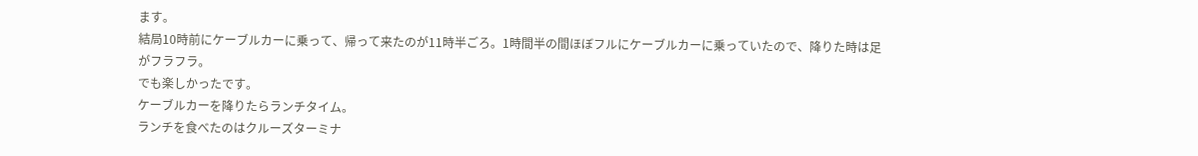ます。
結局10時前にケーブルカーに乗って、帰って来たのが11時半ごろ。1時間半の間ほぼフルにケーブルカーに乗っていたので、降りた時は足がフラフラ。
でも楽しかったです。
ケーブルカーを降りたらランチタイム。
ランチを食べたのはクルーズターミナ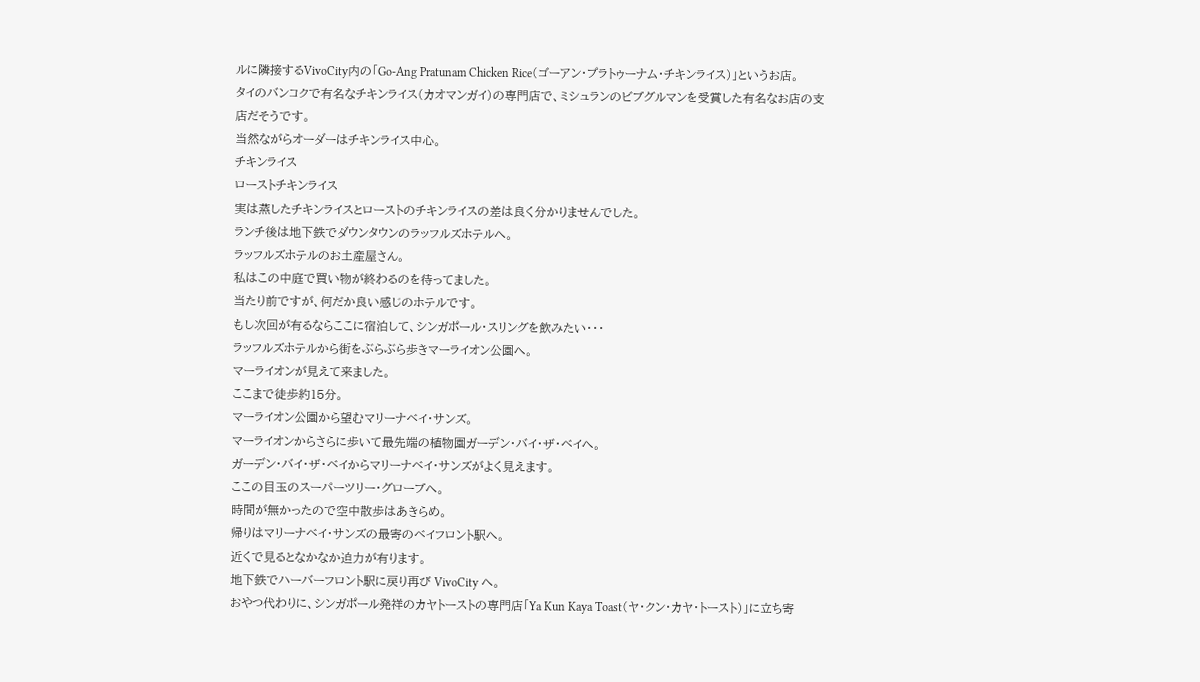ルに隣接するVivoCity内の「Go-Ang Pratunam Chicken Rice(ゴーアン・プラトゥーナム・チキンライス)」というお店。
タイのバンコクで有名なチキンライス(カオマンガイ)の専門店で、ミシュランのビブグルマンを受賞した有名なお店の支店だそうです。
当然ながらオーダーはチキンライス中心。
チキンライス
ローストチキンライス
実は蒸したチキンライスとローストのチキンライスの差は良く分かりませんでした。
ランチ後は地下鉄でダウンタウンのラッフルズホテルへ。
ラッフルズホテルのお土産屋さん。
私はこの中庭で買い物が終わるのを待ってました。
当たり前ですが、何だか良い感じのホテルです。
もし次回が有るならここに宿泊して、シンガポール・スリングを飲みたい・・・
ラッフルズホテルから街をぶらぶら歩きマーライオン公園へ。
マーライオンが見えて来ました。
ここまで徒歩約15分。
マーライオン公園から望むマリーナベイ・サンズ。
マーライオンからさらに歩いて最先端の植物園ガーデン・バイ・ザ・ベイへ。
ガーデン・バイ・ザ・ベイからマリーナベイ・サンズがよく見えます。
ここの目玉のスーパーツリー・グローブへ。
時間が無かったので空中散歩はあきらめ。
帰りはマリーナベイ・サンズの最寄のベイフロント駅へ。
近くで見るとなかなか迫力が有ります。
地下鉄でハーバーフロント駅に戻り再び VivoCity へ。
おやつ代わりに、シンガポール発祥のカヤトーストの専門店「Ya Kun Kaya Toast(ヤ・クン・カヤ・トースト)」に立ち寄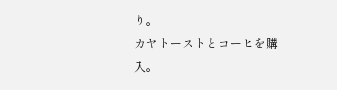り。
カヤトーストとコーヒを購入。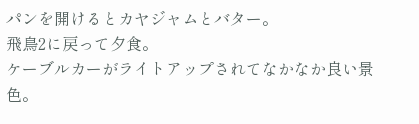パンを開けるとカヤジャムとバター。
飛鳥2に戻って夕食。
ケーブルカーがライトアップされてなかなか良い景色。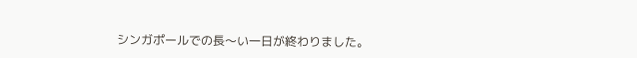シンガポールでの長〜い一日が終わりました。